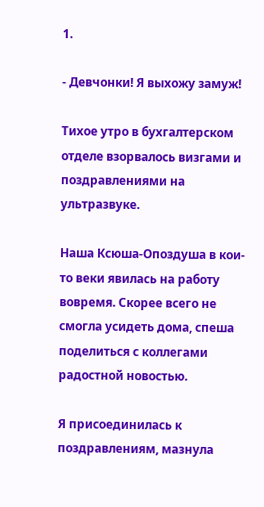1.

- Девчонки! Я выхожу замуж!

Тихое утро в бухгалтерском отделе взорвалось визгами и поздравлениями на ультразвуке.

Наша Ксюша-Опоздуша в кои-то веки явилась на работу вовремя. Скорее всего не смогла усидеть дома, спеша поделиться с коллегами радостной новостью.

Я присоединилась к поздравлениям, мазнула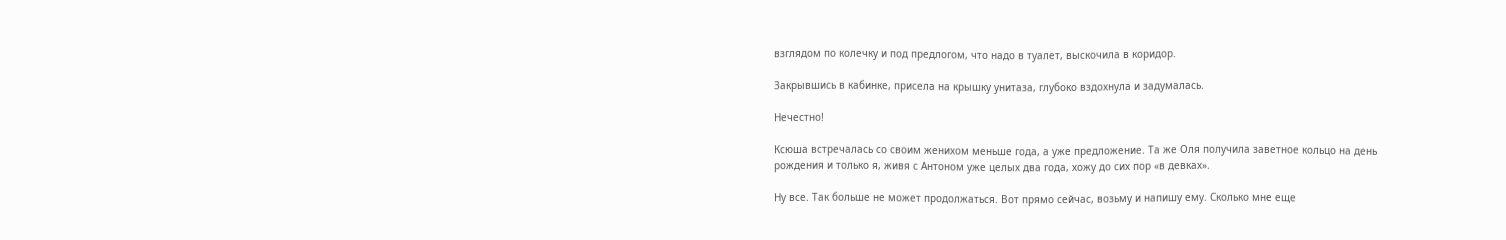взглядом по колечку и под предлогом, что надо в туалет, выскочила в коридор.

Закрывшись в кабинке, присела на крышку унитаза, глубоко вздохнула и задумалась.

Нечестно!

Ксюша встречалась со своим женихом меньше года, а уже предложение. Та же Оля получила заветное кольцо на день рождения и только я, живя с Антоном уже целых два года, хожу до сих пор «в девках».

Ну все. Так больше не может продолжаться. Вот прямо сейчас, возьму и напишу ему. Сколько мне еще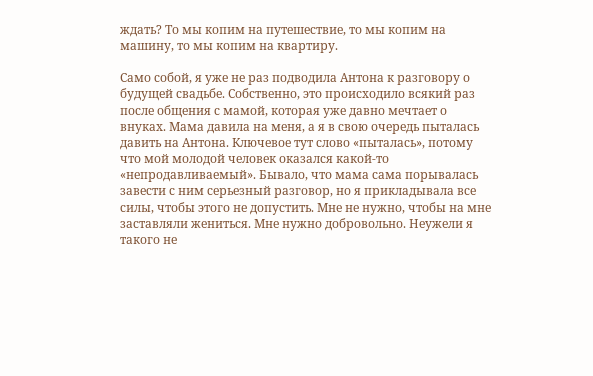ждать? То мы копим на путешествие, то мы копим на машину, то мы копим на квартиру.

Само собой, я уже не раз подводила Антона к разговору о будущей свадьбе. Собственно, это происходило всякий раз после общения с мамой, которая уже давно мечтает о внуках. Мама давила на меня, а я в свою очередь пыталась давить на Антона. Ключевое тут слово «пыталась», потому что мой молодой человек оказался какой-то «непродавливаемый». Бывало, что мама сама порывалась завести с ним серьезный разговор, но я прикладывала все силы, чтобы этого не допустить. Мне не нужно, чтобы на мне заставляли жениться. Мне нужно добровольно. Неужели я такого не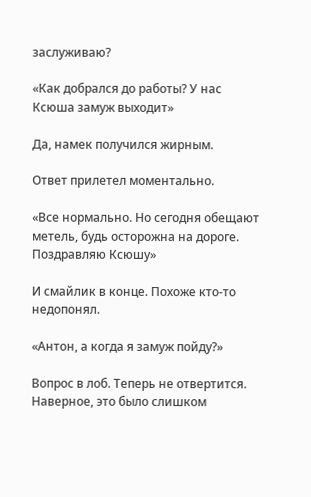заслуживаю?

«Как добрался до работы? У нас Ксюша замуж выходит»

Да, намек получился жирным.

Ответ прилетел моментально.

«Все нормально. Но сегодня обещают метель, будь осторожна на дороге. Поздравляю Ксюшу»

И смайлик в конце. Похоже кто-то недопонял.

«Антон, а когда я замуж пойду?»

Вопрос в лоб. Теперь не отвертится. Наверное, это было слишком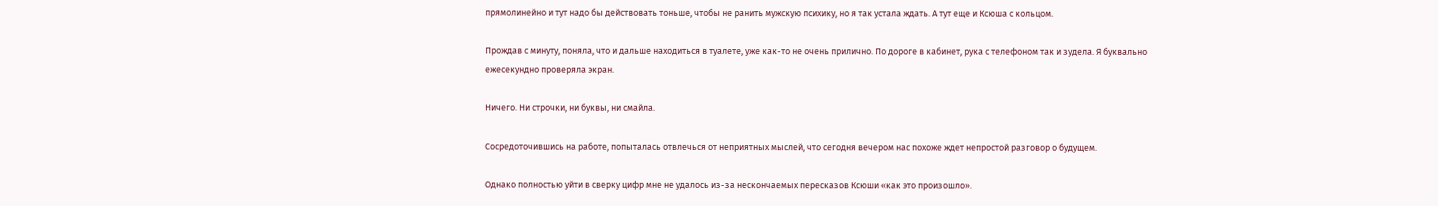прямолинейно и тут надо бы действовать тоньше, чтобы не ранить мужскую психику, но я так устала ждать. А тут еще и Ксюша с кольцом.

Прождав с минуту, поняла, что и дальше находиться в туалете, уже как-то не очень прилично. По дороге в кабинет, рука с телефоном так и зудела. Я буквально ежесекундно проверяла экран.

Ничего. Ни строчки, ни буквы, ни смайла.

Сосредоточившись на работе, попыталась отвлечься от неприятных мыслей, что сегодня вечером нас похоже ждет непростой разговор о будущем.

Однако полностью уйти в сверку цифр мне не удалось из-за нескончаемых пересказов Ксюши «как это произошло».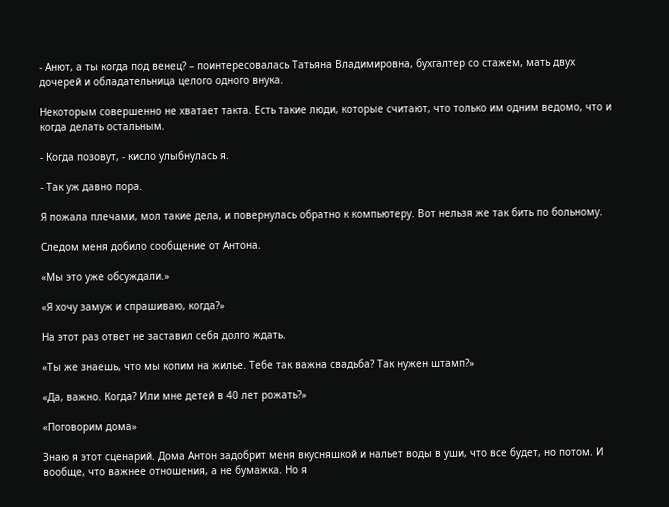- Анют, а ты когда под венец? – поинтересовалась Татьяна Владимировна, бухгалтер со стажем, мать двух дочерей и обладательница целого одного внука.

Некоторым совершенно не хватает такта. Есть такие люди, которые считают, что только им одним ведомо, что и когда делать остальным.

- Когда позовут, - кисло улыбнулась я.

- Так уж давно пора.

Я пожала плечами, мол такие дела, и повернулась обратно к компьютеру. Вот нельзя же так бить по больному.

Следом меня добило сообщение от Антона.

«Мы это уже обсуждали.»

«Я хочу замуж и спрашиваю, когда?»

На этот раз ответ не заставил себя долго ждать.

«Ты же знаешь, что мы копим на жилье. Тебе так важна свадьба? Так нужен штамп?»

«Да, важно. Когда? Или мне детей в 40 лет рожать?»

«Поговорим дома»

Знаю я этот сценарий. Дома Антон задобрит меня вкусняшкой и нальет воды в уши, что все будет, но потом. И вообще, что важнее отношения, а не бумажка. Но я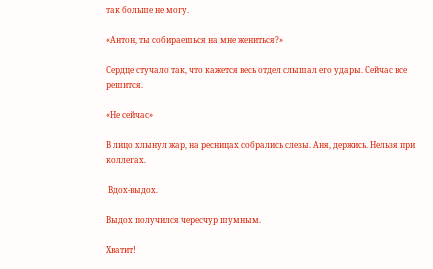так больше не могу.

«Антон, ты собираешься на мне жениться?»

Сердце стучало так, что кажется весь отдел слышал его удары. Сейчас все решится.

«Не сейчас»

В лицо хлынул жар, на ресницах собрались слезы. Аня, держись. Нельзя при коллегах.

 Вдох-выдох.

Выдох получился чересчур шумным.

Хватит!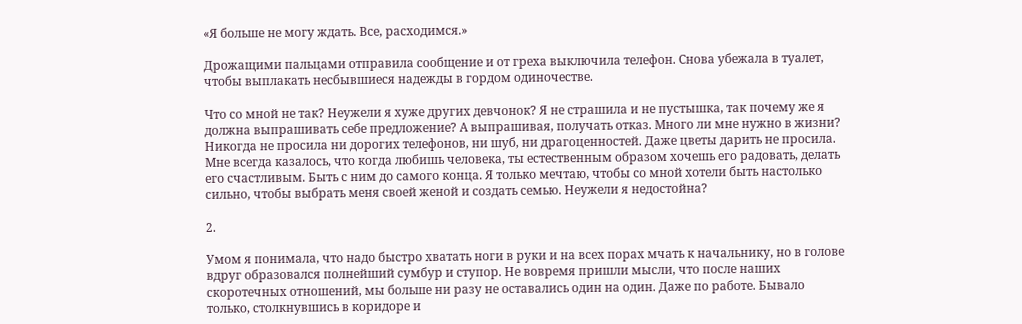«Я больше не могу ждать. Все, расходимся.»

Дрожащими пальцами отправила сообщение и от греха выключила телефон. Снова убежала в туалет, чтобы выплакать несбывшиеся надежды в гордом одиночестве.

Что со мной не так? Неужели я хуже других девчонок? Я не страшила и не пустышка, так почему же я должна выпрашивать себе предложение? А выпрашивая, получать отказ. Много ли мне нужно в жизни? Никогда не просила ни дорогих телефонов, ни шуб, ни драгоценностей. Даже цветы дарить не просила. Мне всегда казалось, что когда любишь человека, ты естественным образом хочешь его радовать, делать его счастливым. Быть с ним до самого конца. Я только мечтаю, чтобы со мной хотели быть настолько сильно, чтобы выбрать меня своей женой и создать семью. Неужели я недостойна?

2.

Умом я понимала, что надо быстро хватать ноги в руки и на всех порах мчать к начальнику, но в голове вдруг образовался полнейший сумбур и ступор. Не вовремя пришли мысли, что после наших скоротечных отношений, мы больше ни разу не оставались один на один. Даже по работе. Бывало только, столкнувшись в коридоре и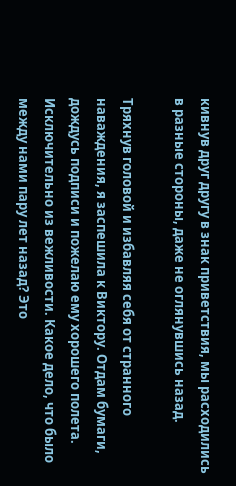кивнув друг другу в знак приветствия, мы расходились в разные стороны, даже не оглянувшись назад.

Тряхнув головой и избавляя себя от странного наваждения, я заспешила к Виктору. Отдам бумаги, дождусь подписи и пожелаю ему хорошего полета. Исключительно из вежливости. Какое дело, что было между нами пару лет назад? Это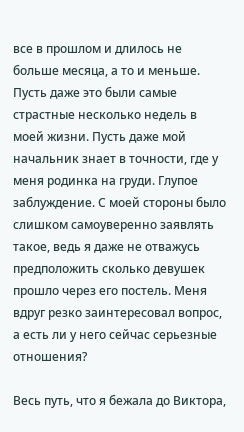все в прошлом и длилось не больше месяца, а то и меньше. Пусть даже это были самые страстные несколько недель в моей жизни. Пусть даже мой начальник знает в точности, где у меня родинка на груди. Глупое заблуждение. С моей стороны было слишком самоуверенно заявлять такое, ведь я даже не отважусь предположить сколько девушек прошло через его постель. Меня вдруг резко заинтересовал вопрос, а есть ли у него сейчас серьезные отношения?

Весь путь, что я бежала до Виктора,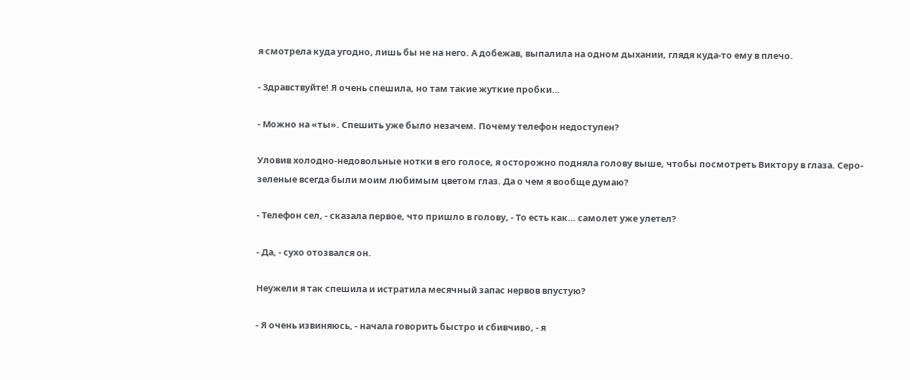я смотрела куда угодно, лишь бы не на него. А добежав, выпалила на одном дыхании, глядя куда-то ему в плечо.

- Здравствуйте! Я очень спешила, но там такие жуткие пробки…

- Можно на «ты». Спешить уже было незачем. Почему телефон недоступен?

Уловив холодно-недовольные нотки в его голосе, я осторожно подняла голову выше, чтобы посмотреть Виктору в глаза. Серо-зеленые всегда были моим любимым цветом глаз. Да о чем я вообще думаю?

- Телефон сел, - сказала первое, что пришло в голову, - То есть как… самолет уже улетел?

- Да, - сухо отозвался он.

Неужели я так спешила и истратила месячный запас нервов впустую?

- Я очень извиняюсь, - начала говорить быстро и сбивчиво, - я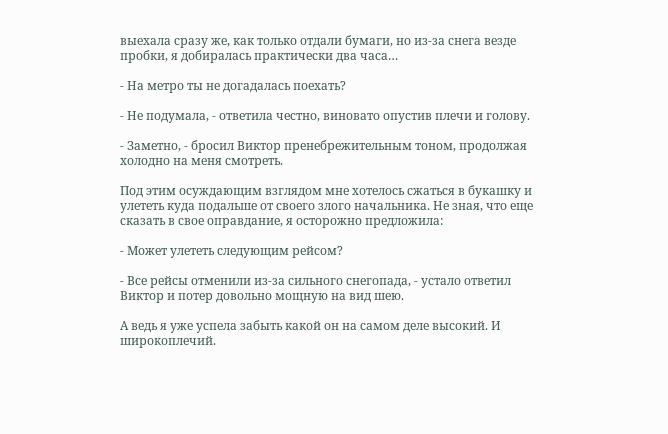выехала сразу же, как только отдали бумаги, но из-за снега везде пробки, я добиралась практически два часа…

- На метро ты не догадалась поехать?

- Не подумала, - ответила честно, виновато опустив плечи и голову.

- Заметно, - бросил Виктор пренебрежительным тоном, продолжая холодно на меня смотреть.

Под этим осуждающим взглядом мне хотелось сжаться в букашку и улететь куда подальше от своего злого начальника. Не зная, что еще сказать в свое оправдание, я осторожно предложила:

- Может улететь следующим рейсом?

- Все рейсы отменили из-за сильного снегопада, - устало ответил Виктор и потер довольно мощную на вид шею.

А ведь я уже успела забыть какой он на самом деле высокий. И широкоплечий.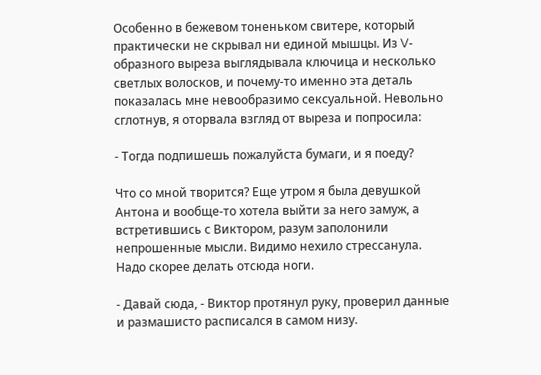Особенно в бежевом тоненьком свитере, который практически не скрывал ни единой мышцы. Из V-образного выреза выглядывала ключица и несколько светлых волосков, и почему-то именно эта деталь показалась мне невообразимо сексуальной. Невольно сглотнув, я оторвала взгляд от выреза и попросила:

- Тогда подпишешь пожалуйста бумаги, и я поеду?

Что со мной творится? Еще утром я была девушкой Антона и вообще-то хотела выйти за него замуж, а встретившись с Виктором, разум заполонили непрошенные мысли. Видимо нехило стрессанула. Надо скорее делать отсюда ноги.

- Давай сюда, - Виктор протянул руку, проверил данные и размашисто расписался в самом низу.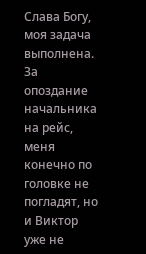Слава Богу, моя задача выполнена. За опоздание начальника на рейс, меня конечно по головке не погладят, но и Виктор уже не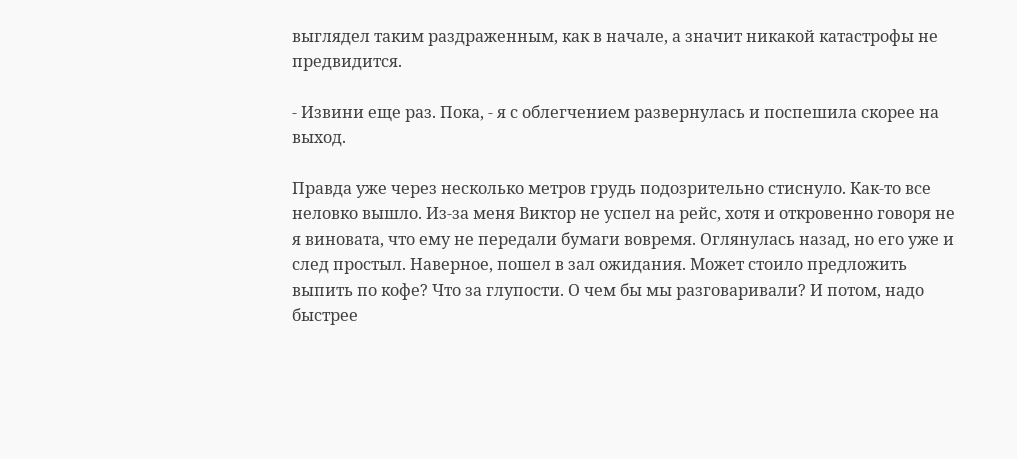выглядел таким раздраженным, как в начале, а значит никакой катастрофы не предвидится.

- Извини еще раз. Пока, - я с облегчением развернулась и поспешила скорее на выход.

Правда уже через несколько метров грудь подозрительно стиснуло. Как-то все неловко вышло. Из-за меня Виктор не успел на рейс, хотя и откровенно говоря не я виновата, что ему не передали бумаги вовремя. Оглянулась назад, но его уже и след простыл. Наверное, пошел в зал ожидания. Может стоило предложить выпить по кофе? Что за глупости. О чем бы мы разговаривали? И потом, надо быстрее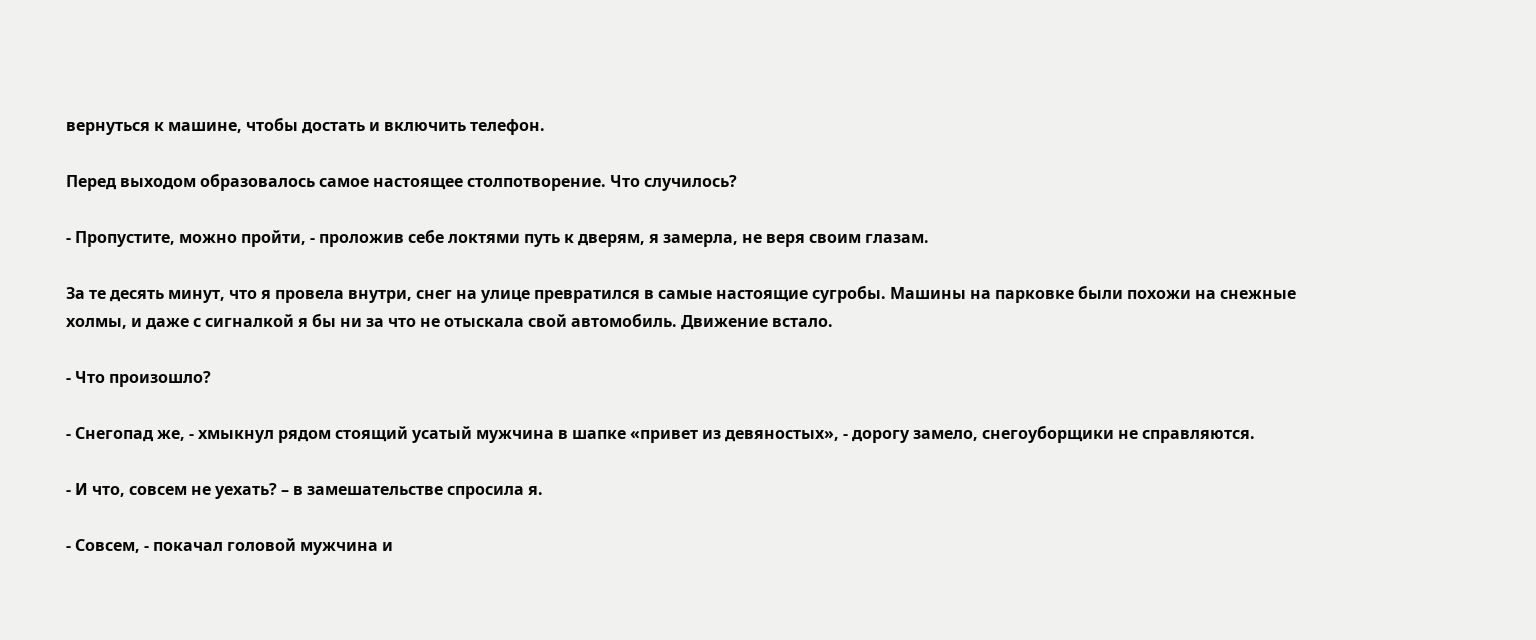вернуться к машине, чтобы достать и включить телефон.

Перед выходом образовалось самое настоящее столпотворение. Что случилось?

- Пропустите, можно пройти, - проложив себе локтями путь к дверям, я замерла, не веря своим глазам.

За те десять минут, что я провела внутри, снег на улице превратился в самые настоящие сугробы. Машины на парковке были похожи на снежные холмы, и даже с сигналкой я бы ни за что не отыскала свой автомобиль. Движение встало.

- Что произошло?

- Снегопад же, - хмыкнул рядом стоящий усатый мужчина в шапке «привет из девяностых», - дорогу замело, снегоуборщики не справляются.

- И что, совсем не уехать? – в замешательстве спросила я.

- Совсем, - покачал головой мужчина и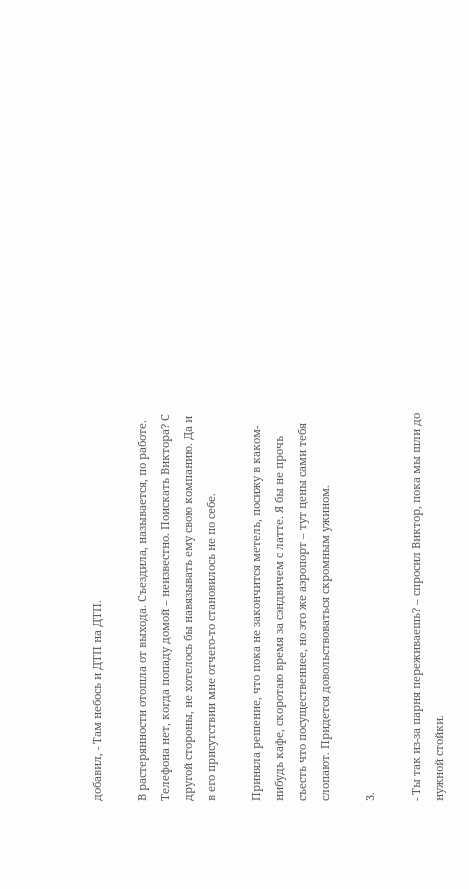добавил, - Там небось и ДТП на ДТП.

В растерянности отошла от выхода. Съездила, называется, по работе. Телефона нет, когда попаду домой – неизвестно. Поискать Виктора? С другой стороны, не хотелось бы навязывать ему свою компанию. Да и в его присутствии мне отчего-то становилось не по себе.

Приняла решение, что пока не закончится метель, посижу в каком-нибудь кафе, скоротаю время за сэндвичем с латте. Я бы не прочь съесть что посущественнее, но это же аэропорт – тут цены сами тебя слопают. Придется довольствоваться скромным ужином.

3.

- Ты так из-за парня переживаешь? – спросил Виктор, пока мы шли до нужной стойки.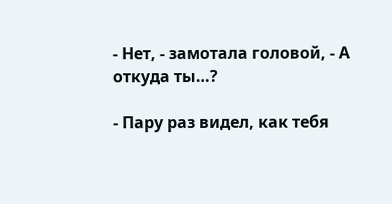- Нет, - замотала головой, - А откуда ты…?

- Пару раз видел, как тебя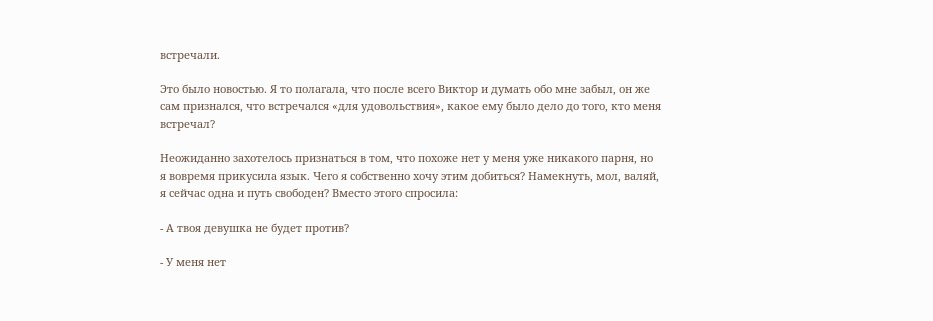встречали.

Это было новостью. Я то полагала, что после всего Виктор и думать обо мне забыл, он же сам признался, что встречался «для удовольствия», какое ему было дело до того, кто меня встречал?

Неожиданно захотелось признаться в том, что похоже нет у меня уже никакого парня, но я вовремя прикусила язык. Чего я собственно хочу этим добиться? Намекнуть, мол, валяй, я сейчас одна и путь свободен? Вместо этого спросила:

- А твоя девушка не будет против?

- У меня нет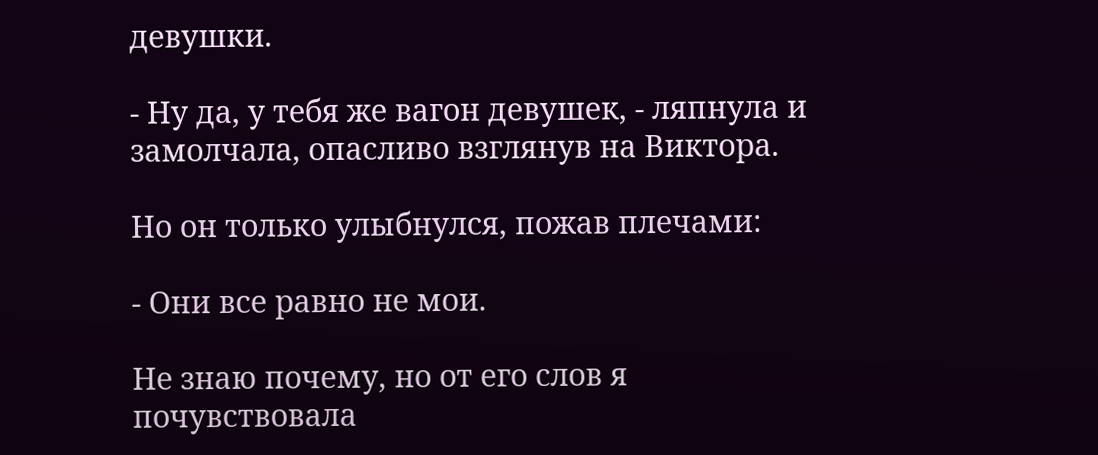девушки.

- Ну да, у тебя же вагон девушек, - ляпнула и замолчала, опасливо взглянув на Виктора.

Но он только улыбнулся, пожав плечами:

- Они все равно не мои.

Не знаю почему, но от его слов я почувствовала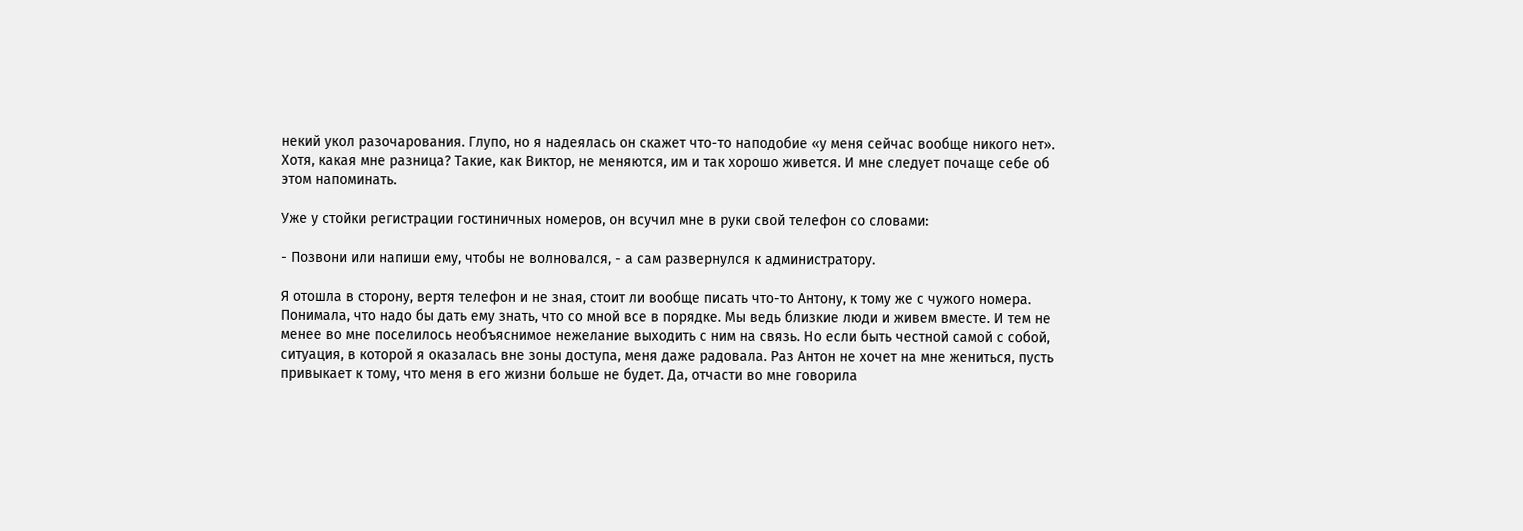некий укол разочарования. Глупо, но я надеялась он скажет что-то наподобие «у меня сейчас вообще никого нет». Хотя, какая мне разница? Такие, как Виктор, не меняются, им и так хорошо живется. И мне следует почаще себе об этом напоминать.

Уже у стойки регистрации гостиничных номеров, он всучил мне в руки свой телефон со словами:

- Позвони или напиши ему, чтобы не волновался, - а сам развернулся к администратору.

Я отошла в сторону, вертя телефон и не зная, стоит ли вообще писать что-то Антону, к тому же с чужого номера. Понимала, что надо бы дать ему знать, что со мной все в порядке. Мы ведь близкие люди и живем вместе. И тем не менее во мне поселилось необъяснимое нежелание выходить с ним на связь. Но если быть честной самой с собой, ситуация, в которой я оказалась вне зоны доступа, меня даже радовала. Раз Антон не хочет на мне жениться, пусть привыкает к тому, что меня в его жизни больше не будет. Да, отчасти во мне говорила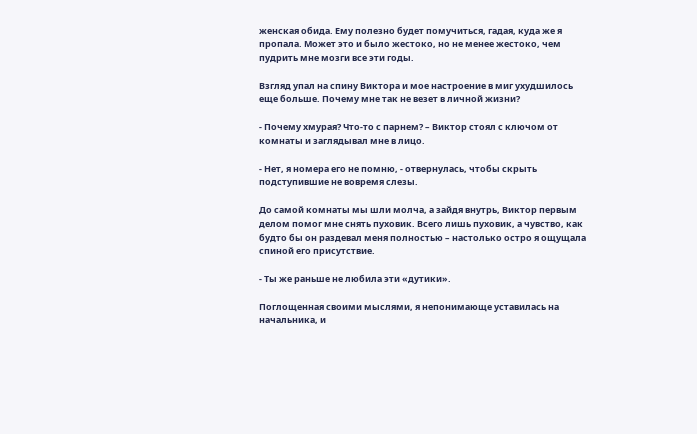женская обида. Ему полезно будет помучиться, гадая, куда же я пропала. Может это и было жестоко, но не менее жестоко, чем пудрить мне мозги все эти годы.

Взгляд упал на спину Виктора и мое настроение в миг ухудшилось еще больше. Почему мне так не везет в личной жизни?

- Почему хмурая? Что-то с парнем? – Виктор стоял с ключом от комнаты и заглядывал мне в лицо.

- Нет, я номера его не помню, - отвернулась, чтобы скрыть подступившие не вовремя слезы.

До самой комнаты мы шли молча, а зайдя внутрь, Виктор первым делом помог мне снять пуховик. Всего лишь пуховик, а чувство, как будто бы он раздевал меня полностью – настолько остро я ощущала спиной его присутствие.

- Ты же раньше не любила эти «дутики».

Поглощенная своими мыслями, я непонимающе уставилась на начальника, и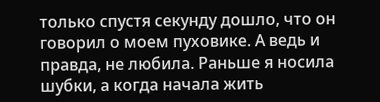только спустя секунду дошло, что он говорил о моем пуховике. А ведь и правда, не любила. Раньше я носила шубки, а когда начала жить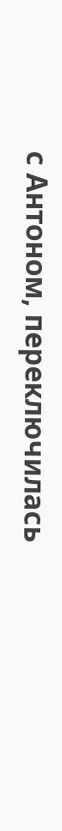с Антоном, переключилась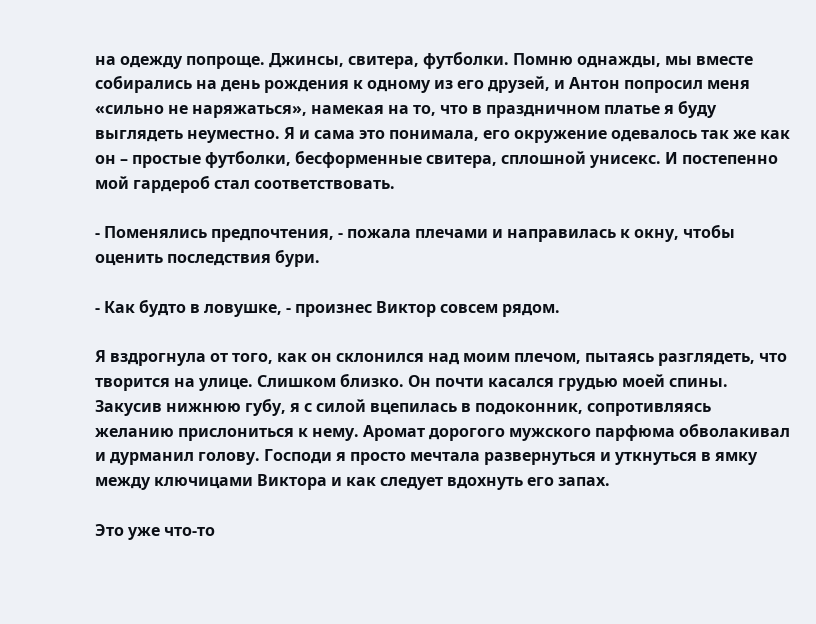на одежду попроще. Джинсы, свитера, футболки. Помню однажды, мы вместе собирались на день рождения к одному из его друзей, и Антон попросил меня «сильно не наряжаться», намекая на то, что в праздничном платье я буду выглядеть неуместно. Я и сама это понимала, его окружение одевалось так же как он – простые футболки, бесформенные свитера, сплошной унисекс. И постепенно мой гардероб стал соответствовать.

- Поменялись предпочтения, - пожала плечами и направилась к окну, чтобы оценить последствия бури.

- Как будто в ловушке, - произнес Виктор совсем рядом.

Я вздрогнула от того, как он склонился над моим плечом, пытаясь разглядеть, что творится на улице. Слишком близко. Он почти касался грудью моей спины. Закусив нижнюю губу, я с силой вцепилась в подоконник, сопротивляясь желанию прислониться к нему. Аромат дорогого мужского парфюма обволакивал и дурманил голову. Господи я просто мечтала развернуться и уткнуться в ямку между ключицами Виктора и как следует вдохнуть его запах.

Это уже что-то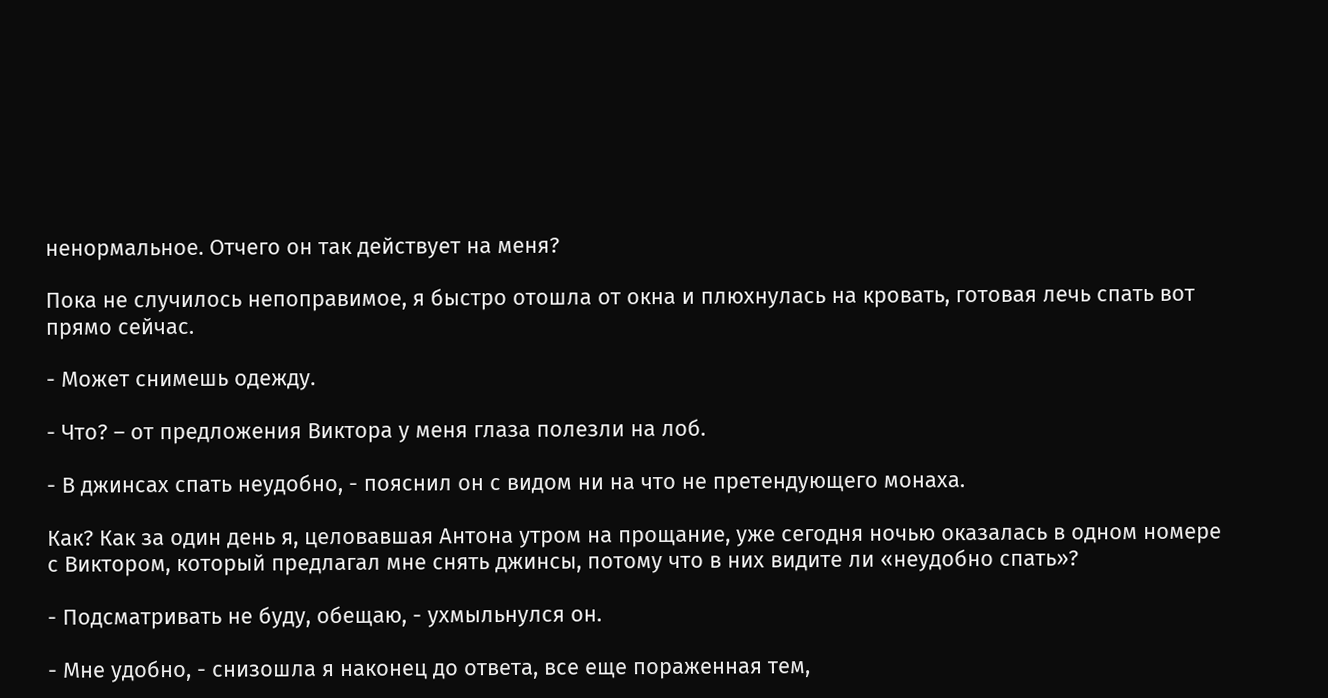ненормальное. Отчего он так действует на меня?

Пока не случилось непоправимое, я быстро отошла от окна и плюхнулась на кровать, готовая лечь спать вот прямо сейчас.

- Может снимешь одежду.

- Что? – от предложения Виктора у меня глаза полезли на лоб.

- В джинсах спать неудобно, - пояснил он с видом ни на что не претендующего монаха.

Как? Как за один день я, целовавшая Антона утром на прощание, уже сегодня ночью оказалась в одном номере с Виктором, который предлагал мне снять джинсы, потому что в них видите ли «неудобно спать»?

- Подсматривать не буду, обещаю, - ухмыльнулся он.

- Мне удобно, - снизошла я наконец до ответа, все еще пораженная тем,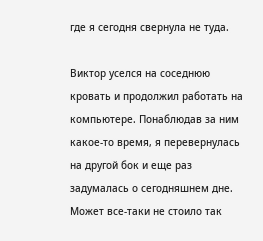где я сегодня свернула не туда.

Виктор уселся на соседнюю кровать и продолжил работать на компьютере. Понаблюдав за ним какое-то время, я перевернулась на другой бок и еще раз задумалась о сегодняшнем дне. Может все-таки не стоило так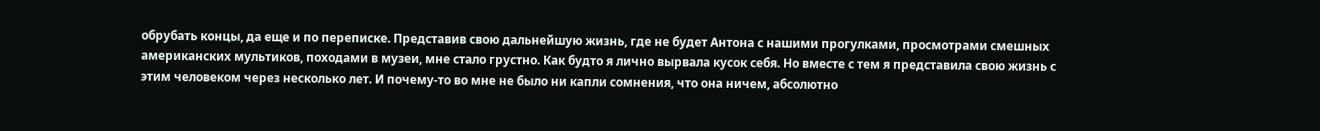обрубать концы, да еще и по переписке. Представив свою дальнейшую жизнь, где не будет Антона с нашими прогулками, просмотрами смешных американских мультиков, походами в музеи, мне стало грустно. Как будто я лично вырвала кусок себя. Но вместе с тем я представила свою жизнь с этим человеком через несколько лет. И почему-то во мне не было ни капли сомнения, что она ничем, абсолютно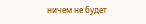ничем не будет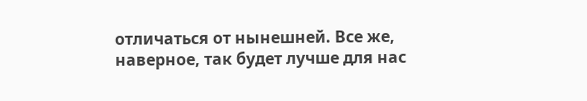отличаться от нынешней. Все же, наверное, так будет лучше для нас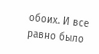обоих. И все равно было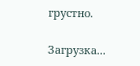грустно.

Загрузка...